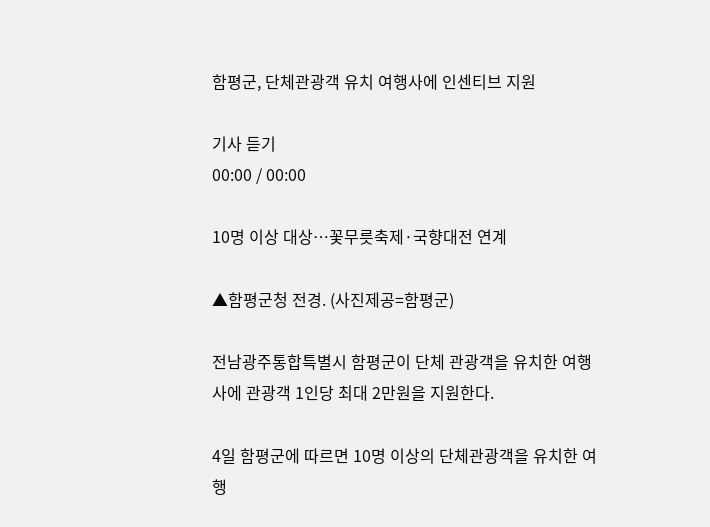함평군, 단체관광객 유치 여행사에 인센티브 지원

기사 듣기
00:00 / 00:00

10명 이상 대상…꽃무릇축제·국향대전 연계

▲함평군청 전경. (사진제공=함평군)

전남광주통합특별시 함평군이 단체 관광객을 유치한 여행사에 관광객 1인당 최대 2만원을 지원한다.

4일 함평군에 따르면 10명 이상의 단체관광객을 유치한 여행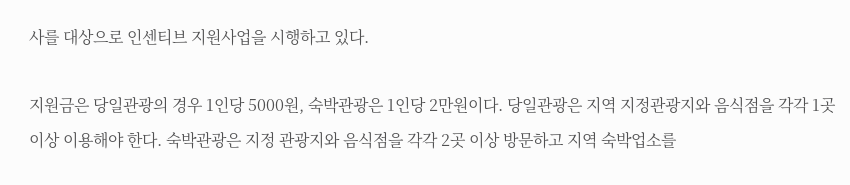사를 대상으로 인센티브 지원사업을 시행하고 있다.

지원금은 당일관광의 경우 1인당 5000원, 숙박관광은 1인당 2만원이다. 당일관광은 지역 지정관광지와 음식점을 각각 1곳 이상 이용해야 한다. 숙박관광은 지정 관광지와 음식점을 각각 2곳 이상 방문하고 지역 숙박업소를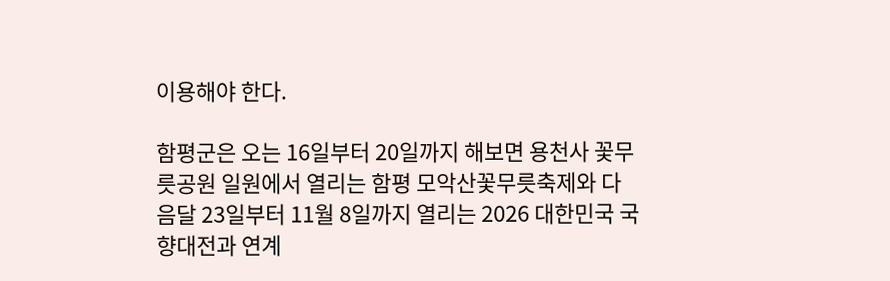이용해야 한다.

함평군은 오는 16일부터 20일까지 해보면 용천사 꽃무릇공원 일원에서 열리는 함평 모악산꽃무릇축제와 다음달 23일부터 11월 8일까지 열리는 2026 대한민국 국향대전과 연계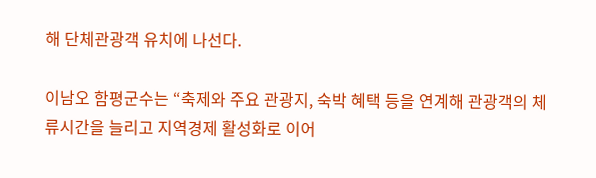해 단체관광객 유치에 나선다.

이남오 함평군수는 “축제와 주요 관광지, 숙박 혜택 등을 연계해 관광객의 체류시간을 늘리고 지역경제 활성화로 이어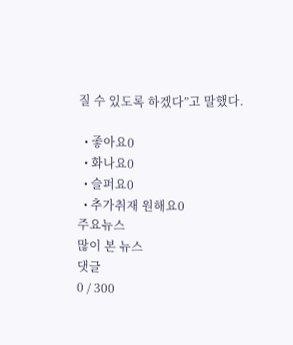질 수 있도록 하겠다”고 말했다.

  • 좋아요0
  • 화나요0
  • 슬퍼요0
  • 추가취재 원해요0
주요뉴스
많이 본 뉴스
댓글
0 / 300